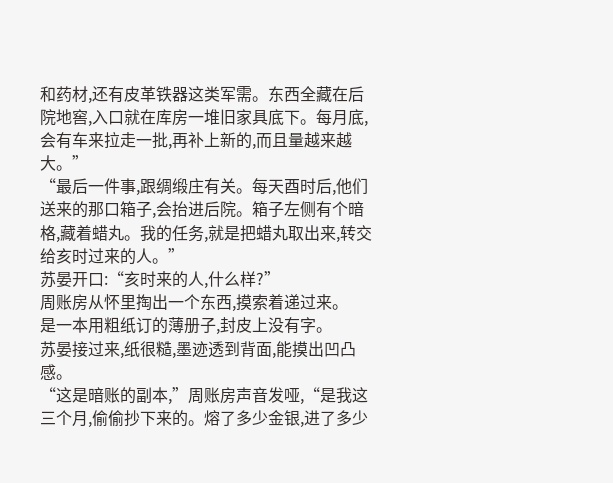和药材,还有皮革铁器这类军需。东西全藏在后院地窖,入口就在库房一堆旧家具底下。每月底,会有车来拉走一批,再补上新的,而且量越来越大。”
“最后一件事,跟绸缎庄有关。每天酉时后,他们送来的那口箱子,会抬进后院。箱子左侧有个暗格,藏着蜡丸。我的任务,就是把蜡丸取出来,转交给亥时过来的人。”
苏晏开口:“亥时来的人,什么样?”
周账房从怀里掏出一个东西,摸索着递过来。
是一本用粗纸订的薄册子,封皮上没有字。
苏晏接过来,纸很糙,墨迹透到背面,能摸出凹凸感。
“这是暗账的副本,”周账房声音发哑,“是我这三个月,偷偷抄下来的。熔了多少金银,进了多少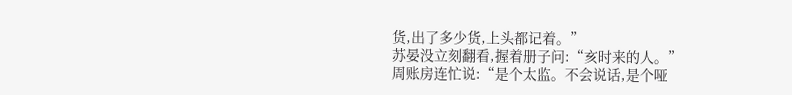货,出了多少货,上头都记着。”
苏晏没立刻翻看,握着册子问:“亥时来的人。”
周账房连忙说:“是个太监。不会说话,是个哑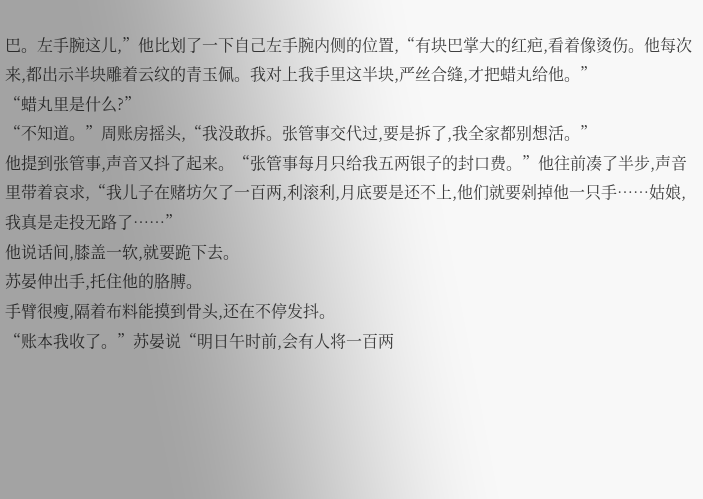巴。左手腕这儿,”他比划了一下自己左手腕内侧的位置,“有块巴掌大的红疤,看着像烫伤。他每次来,都出示半块雕着云纹的青玉佩。我对上我手里这半块,严丝合缝,才把蜡丸给他。”
“蜡丸里是什么?”
“不知道。”周账房摇头,“我没敢拆。张管事交代过,要是拆了,我全家都别想活。”
他提到张管事,声音又抖了起来。“张管事每月只给我五两银子的封口费。”他往前凑了半步,声音里带着哀求,“我儿子在赌坊欠了一百两,利滚利,月底要是还不上,他们就要剁掉他一只手……姑娘,我真是走投无路了……”
他说话间,膝盖一软,就要跪下去。
苏晏伸出手,托住他的胳膊。
手臂很瘦,隔着布料能摸到骨头,还在不停发抖。
“账本我收了。”苏晏说“明日午时前,会有人将一百两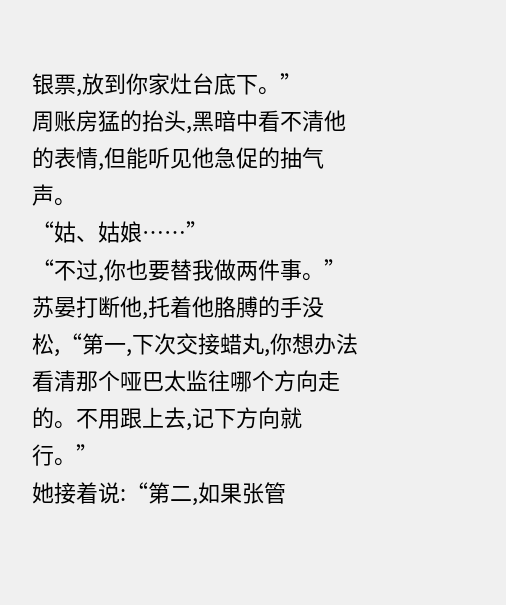银票,放到你家灶台底下。”
周账房猛的抬头,黑暗中看不清他的表情,但能听见他急促的抽气声。
“姑、姑娘……”
“不过,你也要替我做两件事。”苏晏打断他,托着他胳膊的手没松,“第一,下次交接蜡丸,你想办法看清那个哑巴太监往哪个方向走的。不用跟上去,记下方向就行。”
她接着说:“第二,如果张管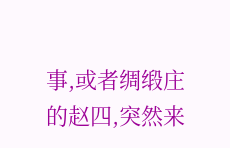事,或者绸缎庄的赵四,突然来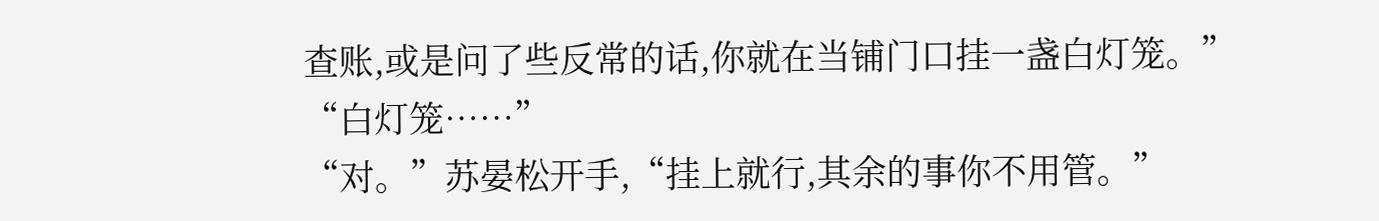查账,或是问了些反常的话,你就在当铺门口挂一盏白灯笼。”
“白灯笼……”
“对。”苏晏松开手,“挂上就行,其余的事你不用管。”